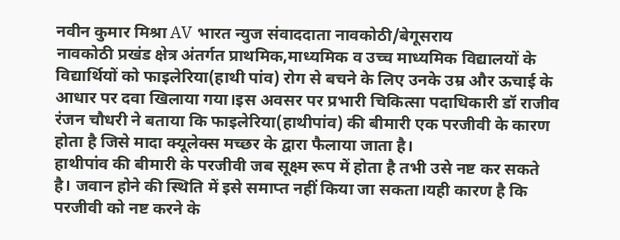नवीन कुमार मिश्रा AV भारत न्युज संवाददाता नावकोठी/बेगूसराय
नावकोठी प्रखंड क्षेत्र अंतर्गत प्राथमिक,माध्यमिक व उच्च माध्यमिक विद्यालयों के विद्यार्थियों को फाइलेरिया(हाथी पांव) रोग से बचने के लिए उनके उम्र और ऊचाई के आधार पर दवा खिलाया गया।इस अवसर पर प्रभारी चिकित्सा पदाधिकारी डॉ राजीव रंजन चौधरी ने बताया कि फाइलेरिया(हाथीपांव) की बीमारी एक परजीवी के कारण होता है जिसे मादा क्यूलेक्स मच्छर के द्वारा फैलाया जाता है।
हाथीपांव की बीमारी के परजीवी जब सूक्ष्म रूप में होता है तभी उसे नष्ट कर सकते है। जवान होने की स्थिति में इसे समाप्त नहीं किया जा सकता।यही कारण है कि परजीवी को नष्ट करने के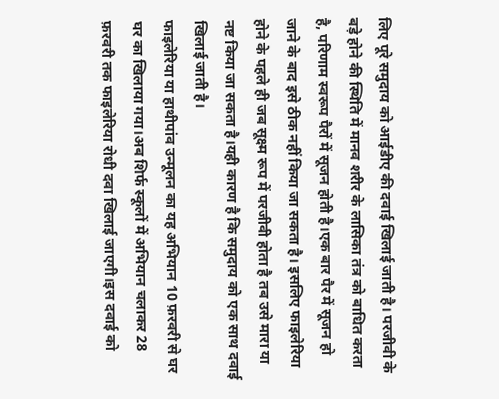लिए पूरे समुदाय को आईडीए की दवाई खिलाई जाती है। परजीवी के बड़े होने की स्थिति में मानव शरीर के लासिका तंत्र को बाधित करता है, परिणाम स्वरूप पैरों में सूजन होती है।एक बार पैर में सूजन हो जाने के बाद इसे ठीक नहीं किया जा सकता है। इसलिए फाइलेरिया होने के पहले ही जब सूक्ष्म रूप में परजीवी होता है तब उसे मारा या नष्ट किया जा सकता है।यही कारण है कि समुदाय को एक साथ दवाई खिलाई जाती है।
फाइलेरिया या हाथीपांव उन्मूलन का यह अभियान 10 फ़रवरी से घर घर का खिलाया गया।अब शिर्फ स्कूलों में अभियान चलाकर 28 फ़रवरी तक फाइलेरिया रोधी दवा खिलाई जाएगी।इस दवाई को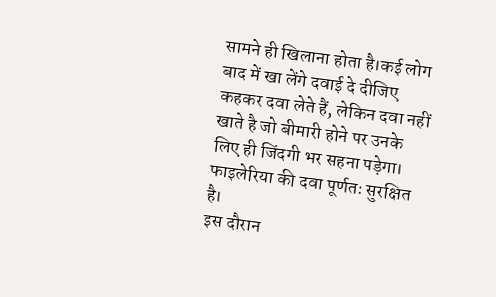सामने ही खिलाना होता है।कई लोग बाद में खा लेंगे दवाई दे दीजिए कहकर दवा लेते हैं, लेकिन दवा नहीं खाते है जो बीमारी होने पर उनके लिए ही जिंदगी भर सहना पड़ेगा। फाइलेरिया की दवा पूर्णतः सुरक्षित है।
इस दौरान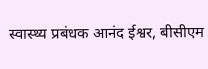स्वास्थ्य प्रबंधक आनंद ईश्वर, बीसीएम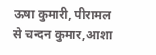ऊषा कुमारी, पीरामल से चन्दन कुमार,आशा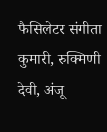फैसिलेटर संगीता कुमारी, रुक्मिणी देवी, अंजू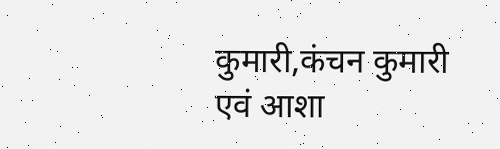कुमारी,कंचन कुमारी एवं आशा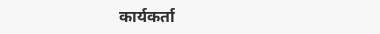कार्यकर्ता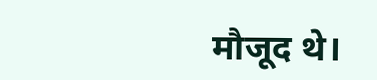मौजूद थे।